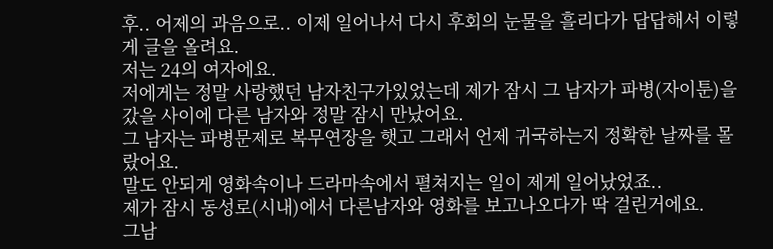후.. 어제의 과음으로.. 이제 일어나서 다시 후회의 눈물을 흘리다가 답답해서 이렇게 글을 올려요.
저는 24의 여자에요.
저에게는 정말 사랑했던 남자친구가있었는데 제가 잠시 그 남자가 파병(자이툰)을 갔을 사이에 다른 남자와 정말 잠시 만났어요.
그 남자는 파병문제로 복무연장을 햇고 그래서 언제 귀국하는지 정확한 날짜를 몰랐어요.
말도 안되게 영화속이나 드라마속에서 펼쳐지는 일이 제게 일어났었죠..
제가 잠시 동성로(시내)에서 다른남자와 영화를 보고나오다가 딱 걸린거에요.
그남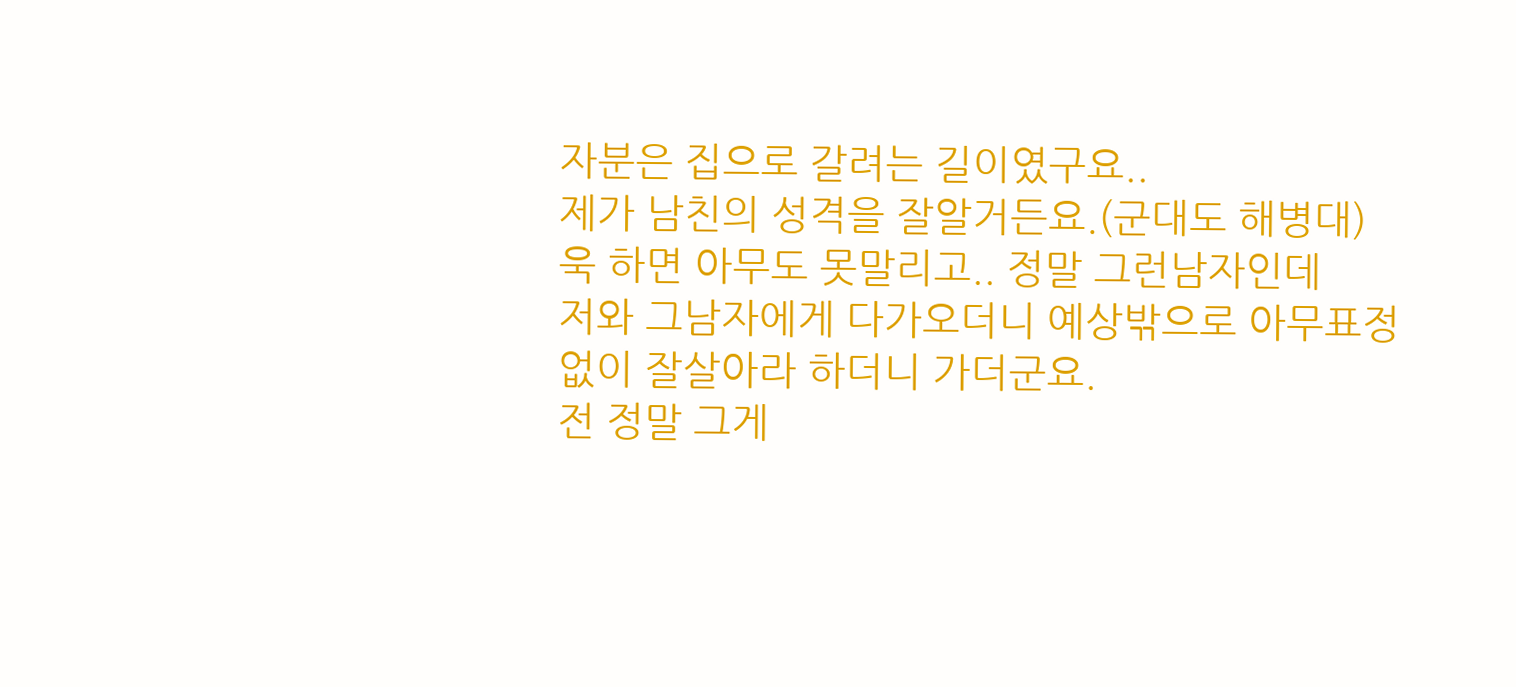자분은 집으로 갈려는 길이였구요..
제가 남친의 성격을 잘알거든요.(군대도 해병대)욱 하면 아무도 못말리고.. 정말 그런남자인데
저와 그남자에게 다가오더니 예상밖으로 아무표정없이 잘살아라 하더니 가더군요.
전 정말 그게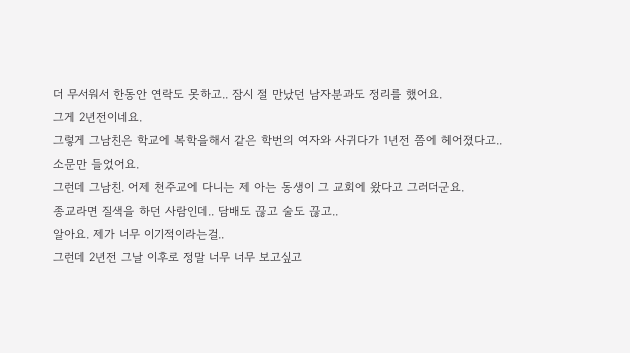더 무서워서 한동안 연락도 못하고.. 잠시 절 만났던 남자분과도 정리를 했어요.
그게 2년전이네요.
그렇게 그남친은 학교에 복학을해서 같은 학번의 여자와 사귀다가 1년전 쯤에 헤어졌다고..
소문만 들었어요.
그런데 그남친. 어제 천주교에 다니는 제 아는 동생이 그 교회에 왔다고 그러더군요.
종교라면 질색을 하던 사람인데.. 담배도 끊고 술도 끊고..
알아요. 제가 너무 이기적이라는걸..
그런데 2년전 그날 이후로 정말 너무 너무 보고싶고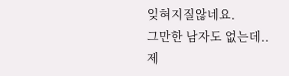잊혀지질않네요.
그만한 남자도 없는데..
제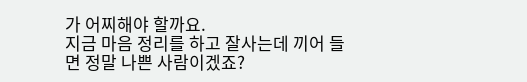가 어찌해야 할까요.
지금 마음 정리를 하고 잘사는데 끼어 들면 정말 나쁜 사람이겠죠?